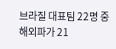브라질 대표팀 22명 중 해외파가 21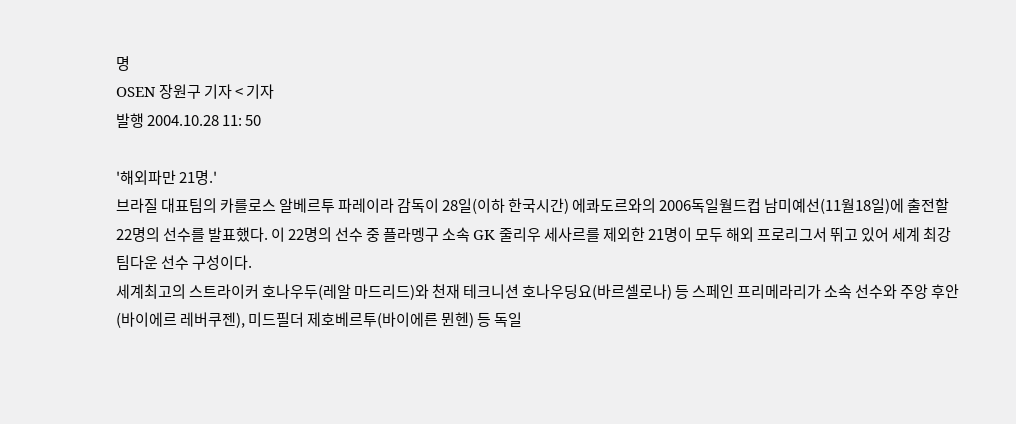명
OSEN 장원구 기자 < 기자
발행 2004.10.28 11: 50

'해외파만 21명.'
브라질 대표팀의 카를로스 알베르투 파레이라 감독이 28일(이하 한국시간) 에콰도르와의 2006독일월드컵 남미예선(11월18일)에 출전할 22명의 선수를 발표했다. 이 22명의 선수 중 플라멩구 소속 GK 줄리우 세사르를 제외한 21명이 모두 해외 프로리그서 뛰고 있어 세계 최강팀다운 선수 구성이다.
세계최고의 스트라이커 호나우두(레알 마드리드)와 천재 테크니션 호나우딩요(바르셀로나) 등 스페인 프리메라리가 소속 선수와 주앙 후안(바이에르 레버쿠젠), 미드필더 제호베르투(바이에른 뮌헨) 등 독일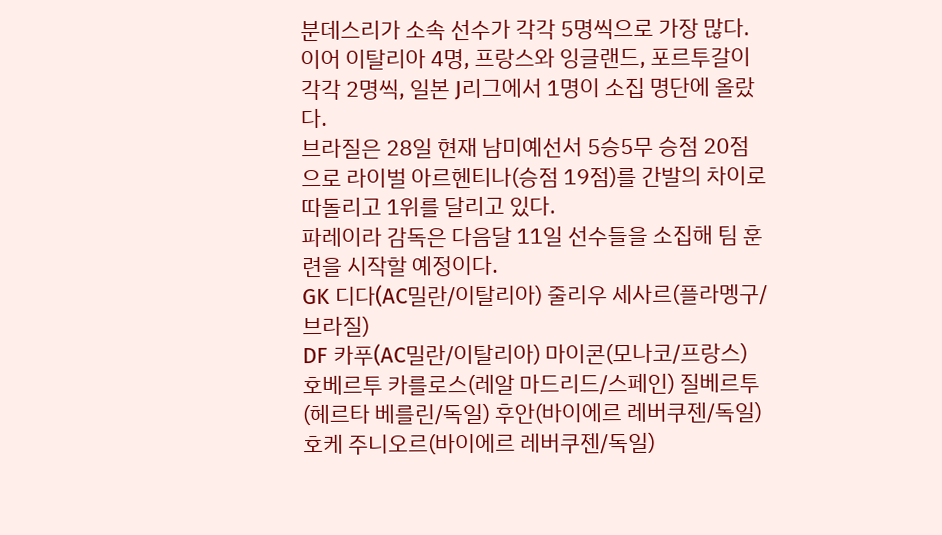분데스리가 소속 선수가 각각 5명씩으로 가장 많다.
이어 이탈리아 4명, 프랑스와 잉글랜드, 포르투갈이 각각 2명씩, 일본 J리그에서 1명이 소집 명단에 올랐다.
브라질은 28일 현재 남미예선서 5승5무 승점 20점으로 라이벌 아르헨티나(승점 19점)를 간발의 차이로 따돌리고 1위를 달리고 있다.
파레이라 감독은 다음달 11일 선수들을 소집해 팀 훈련을 시작할 예정이다.
GK 디다(AC밀란/이탈리아) 줄리우 세사르(플라멩구/브라질)
DF 카푸(AC밀란/이탈리아) 마이콘(모나코/프랑스) 호베르투 카를로스(레알 마드리드/스페인) 질베르투(헤르타 베를린/독일) 후안(바이에르 레버쿠젠/독일) 호케 주니오르(바이에르 레버쿠젠/독일)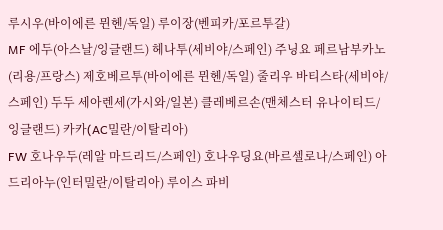루시우(바이에른 뮌헨/독일) 루이장(벤피카/포르투갈)
MF 에두(아스날/잉글랜드) 헤나투(세비야/스페인) 주닝요 페르남부카노(리용/프랑스) 제호베르투(바이에른 뮌헨/독일) 줄리우 바티스타(세비야/스페인) 두두 세아렌세(가시와/일본) 클레베르손(맨체스터 유나이티드/잉글랜드) 카카(AC밀란/이탈리아)
FW 호나우두(레알 마드리드/스페인) 호나우딩요(바르셀로나/스페인) 아드리아누(인터밀란/이탈리아) 루이스 파비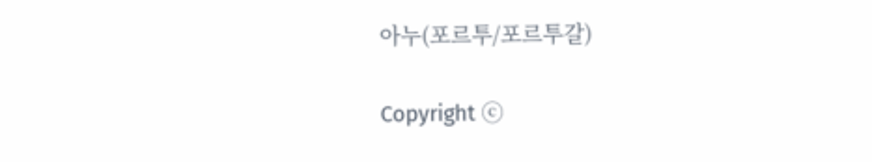아누(포르투/포르투갈)

Copyright ⓒ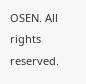OSEN. All rights reserved.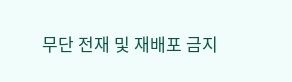무단 전재 및 재배포 금지